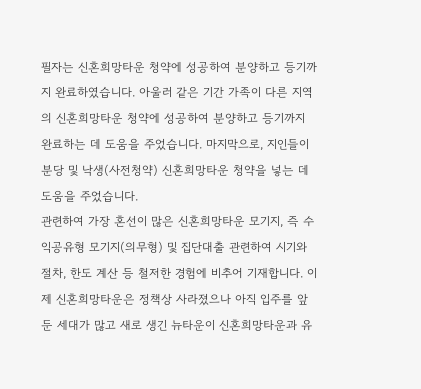필자는 신혼희망타운 청약에 성공하여 분양하고 등기까지 완료하였습니다. 아울러 같은 기간 가족이 다른 지역의 신혼희망타운 청약에 성공하여 분양하고 등기까지 완료하는 데 도움을 주었습니다. 마지막으로, 지인들이 분당 및 낙생(사전청약) 신혼희망타운 청약을 넣는 데 도움을 주었습니다.
관련하여 가장 혼선이 많은 신혼희망타운 모기지, 즉 수익공유형 모기지(의무형) 및 집단대출 관련하여 시기와 절차, 한도 계산 등 철저한 경험에 비추어 기재합니다. 이제 신혼희망타운은 정책상 사라졌으나 아직 입주를 앞둔 세대가 많고 새로 생긴 뉴타운이 신혼희망타운과 유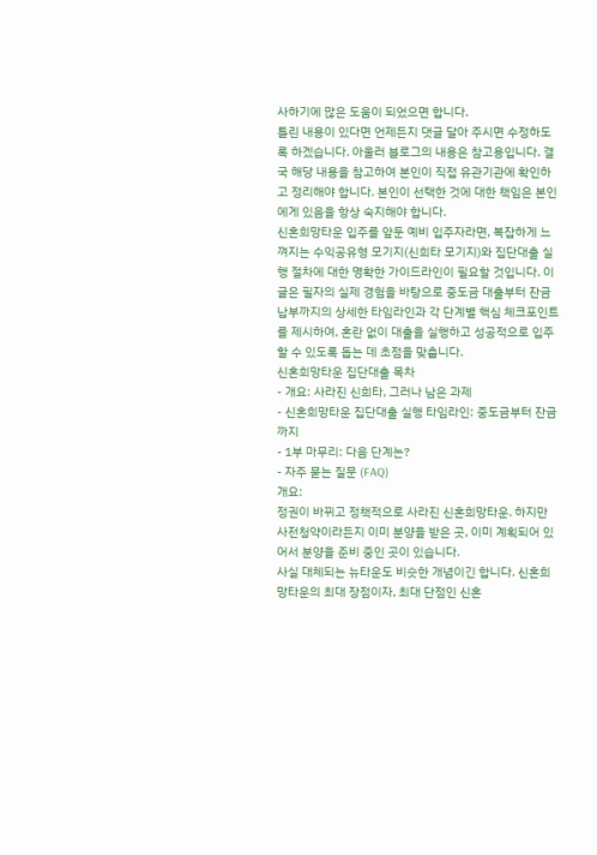사하기에 많은 도움이 되었으면 합니다.
틀린 내용이 있다면 언제든지 댓글 달아 주시면 수정하도록 하겠습니다. 아울러 블로그의 내용은 참고용입니다. 결국 해당 내용을 참고하여 본인이 직접 유관기관에 확인하고 정리해야 합니다. 본인이 선택한 것에 대한 책임은 본인에게 있음을 항상 숙지해야 합니다.
신혼희망타운 입주를 앞둔 예비 입주자라면, 복잡하게 느껴지는 수익공유형 모기지(신희타 모기지)와 집단대출 실행 절차에 대한 명확한 가이드라인이 필요할 것입니다. 이 글은 필자의 실제 경험을 바탕으로 중도금 대출부터 잔금 납부까지의 상세한 타임라인과 각 단계별 핵심 체크포인트를 제시하여, 혼란 없이 대출을 실행하고 성공적으로 입주할 수 있도록 돕는 데 초점을 맞춥니다.
신혼희망타운 집단대출 목차
- 개요: 사라진 신희타, 그러나 남은 과제
- 신혼희망타운 집단대출 실행 타임라인: 중도금부터 잔금까지
- 1부 마무리: 다음 단계는?
- 자주 묻는 질문 (FAQ)
개요:
정권이 바뀌고 정책적으로 사라진 신혼희망타운. 하지만 사전청약이라든지 이미 분양을 받은 곳, 이미 계획되어 있어서 분양을 준비 중인 곳이 있습니다.
사실 대체되는 뉴타운도 비슷한 개념이긴 합니다. 신혼희망타운의 최대 장점이자, 최대 단점인 신혼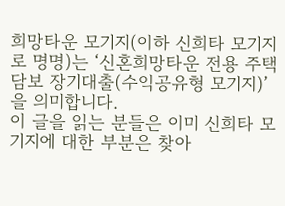희망타운 모기지(이하 신희타 모기지로 명명)는 ‘신혼희망타운 전용 주택담보 장기대출(수익공유형 모기지)’을 의미합니다.
이 글을 읽는 분들은 이미 신희타 모기지에 대한 부분은 찾아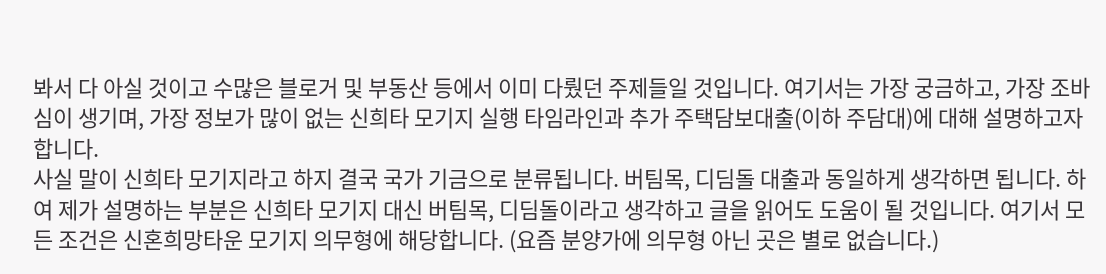봐서 다 아실 것이고 수많은 블로거 및 부동산 등에서 이미 다뤘던 주제들일 것입니다. 여기서는 가장 궁금하고, 가장 조바심이 생기며, 가장 정보가 많이 없는 신희타 모기지 실행 타임라인과 추가 주택담보대출(이하 주담대)에 대해 설명하고자 합니다.
사실 말이 신희타 모기지라고 하지 결국 국가 기금으로 분류됩니다. 버팀목, 디딤돌 대출과 동일하게 생각하면 됩니다. 하여 제가 설명하는 부분은 신희타 모기지 대신 버팀목, 디딤돌이라고 생각하고 글을 읽어도 도움이 될 것입니다. 여기서 모든 조건은 신혼희망타운 모기지 의무형에 해당합니다. (요즘 분양가에 의무형 아닌 곳은 별로 없습니다.)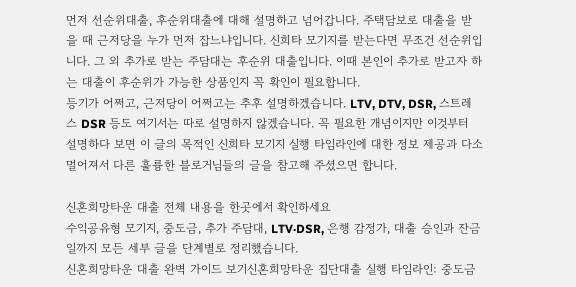먼저 선순위대출, 후순위대출에 대해 설명하고 넘어갑니다. 주택담보로 대출을 받을 때 근저당을 누가 먼저 잡느냐입니다. 신희타 모기지를 받는다면 무조건 선순위입니다. 그 외 추가로 받는 주담대는 후순위 대출입니다. 이때 본인이 추가로 받고자 하는 대출이 후순위가 가능한 상품인지 꼭 확인이 필요합니다.
등기가 어쩌고, 근저당이 어쩌고는 추후 설명하겠습니다. LTV, DTV, DSR, 스트레스 DSR 등도 여기서는 따로 설명하지 않겠습니다. 꼭 필요한 개념이지만 이것부터 설명하다 보면 이 글의 목적인 신희타 모기지 실행 타임라인에 대한 정보 제공과 다소 멀어져서 다른 훌륭한 블로거님들의 글을 참고해 주셨으면 합니다.

신혼희망타운 대출 전체 내용을 한곳에서 확인하세요
수익공유형 모기지, 중도금, 추가 주담대, LTV·DSR, 은행 감정가, 대출 승인과 잔금일까지 모든 세부 글을 단계별로 정리했습니다.
신혼희망타운 대출 완벽 가이드 보기신혼희망타운 집단대출 실행 타임라인: 중도금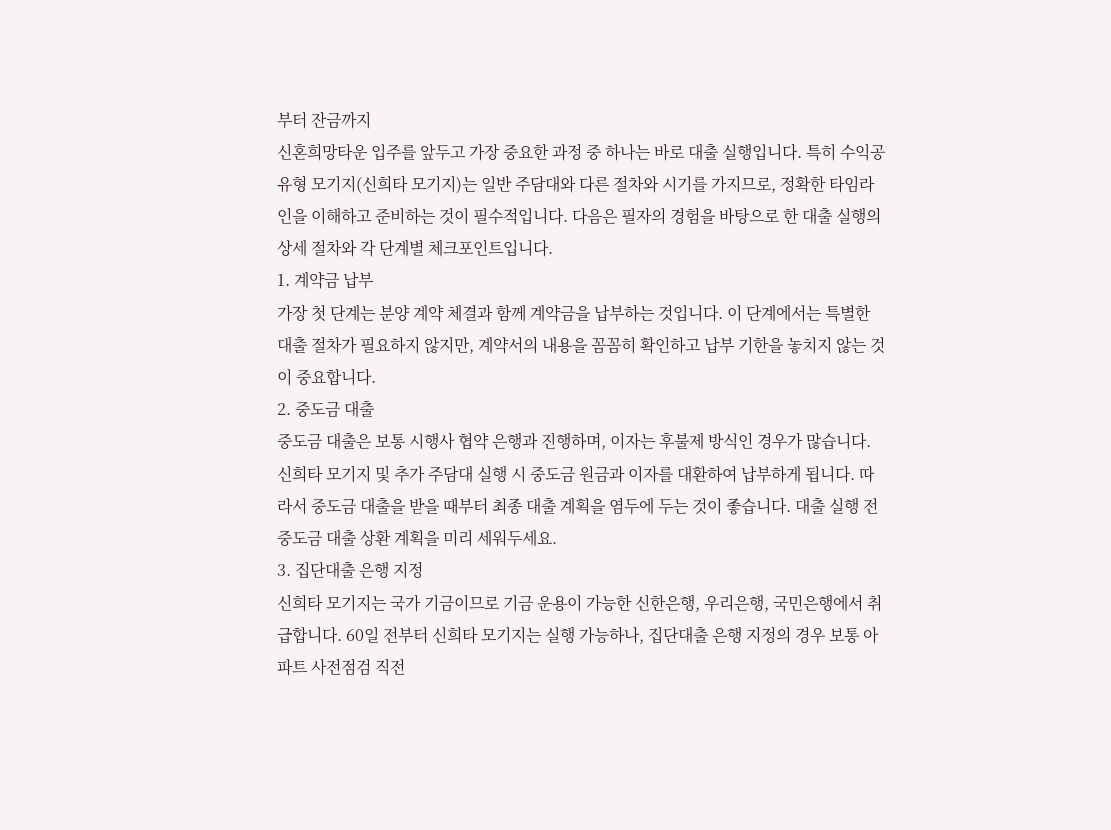부터 잔금까지
신혼희망타운 입주를 앞두고 가장 중요한 과정 중 하나는 바로 대출 실행입니다. 특히 수익공유형 모기지(신희타 모기지)는 일반 주담대와 다른 절차와 시기를 가지므로, 정확한 타임라인을 이해하고 준비하는 것이 필수적입니다. 다음은 필자의 경험을 바탕으로 한 대출 실행의 상세 절차와 각 단계별 체크포인트입니다.
1. 계약금 납부
가장 첫 단계는 분양 계약 체결과 함께 계약금을 납부하는 것입니다. 이 단계에서는 특별한 대출 절차가 필요하지 않지만, 계약서의 내용을 꼼꼼히 확인하고 납부 기한을 놓치지 않는 것이 중요합니다.
2. 중도금 대출
중도금 대출은 보통 시행사 협약 은행과 진행하며, 이자는 후불제 방식인 경우가 많습니다. 신희타 모기지 및 추가 주담대 실행 시 중도금 원금과 이자를 대환하여 납부하게 됩니다. 따라서 중도금 대출을 받을 때부터 최종 대출 계획을 염두에 두는 것이 좋습니다. 대출 실행 전 중도금 대출 상환 계획을 미리 세워두세요.
3. 집단대출 은행 지정
신희타 모기지는 국가 기금이므로 기금 운용이 가능한 신한은행, 우리은행, 국민은행에서 취급합니다. 60일 전부터 신희타 모기지는 실행 가능하나, 집단대출 은행 지정의 경우 보통 아파트 사전점검 직전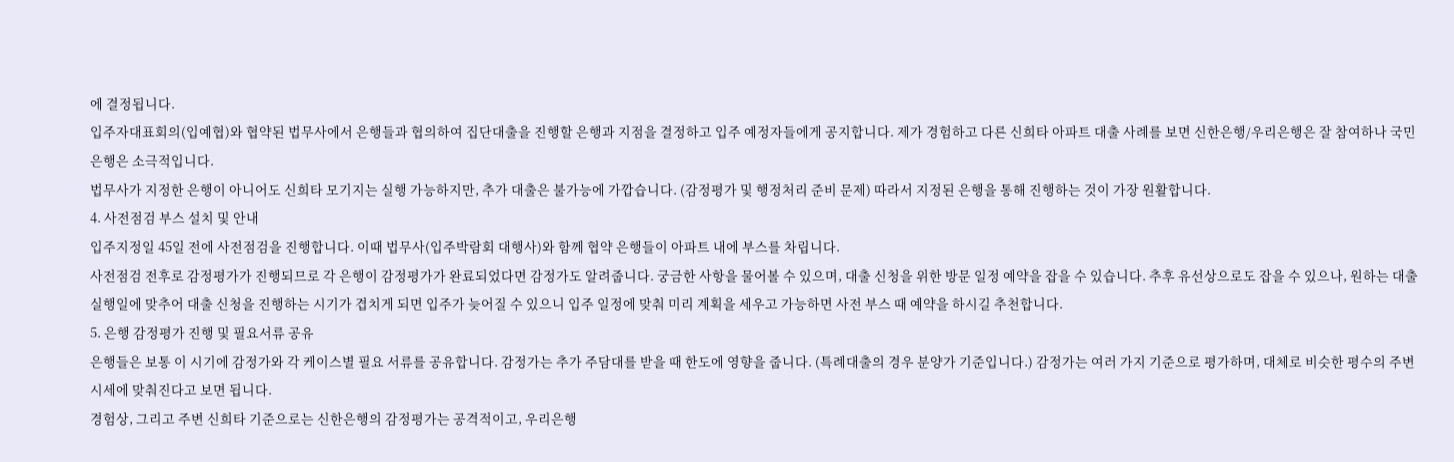에 결정됩니다.
입주자대표회의(입예협)와 협약된 법무사에서 은행들과 협의하여 집단대출을 진행할 은행과 지점을 결정하고 입주 예정자들에게 공지합니다. 제가 경험하고 다른 신희타 아파트 대출 사례를 보면 신한은행/우리은행은 잘 참여하나 국민은행은 소극적입니다.
법무사가 지정한 은행이 아니어도 신희타 모기지는 실행 가능하지만, 추가 대출은 불가능에 가깝습니다. (감정평가 및 행정처리 준비 문제) 따라서 지정된 은행을 통해 진행하는 것이 가장 원활합니다.
4. 사전점검 부스 설치 및 안내
입주지정일 45일 전에 사전점검을 진행합니다. 이때 법무사(입주박람회 대행사)와 함께 협약 은행들이 아파트 내에 부스를 차립니다.
사전점검 전후로 감정평가가 진행되므로 각 은행이 감정평가가 완료되었다면 감정가도 알려줍니다. 궁금한 사항을 물어볼 수 있으며, 대출 신청을 위한 방문 일정 예약을 잡을 수 있습니다. 추후 유선상으로도 잡을 수 있으나, 원하는 대출 실행일에 맞추어 대출 신청을 진행하는 시기가 겹치게 되면 입주가 늦어질 수 있으니 입주 일정에 맞춰 미리 계획을 세우고 가능하면 사전 부스 때 예약을 하시길 추천합니다.
5. 은행 감정평가 진행 및 필요서류 공유
은행들은 보통 이 시기에 감정가와 각 케이스별 필요 서류를 공유합니다. 감정가는 추가 주담대를 받을 때 한도에 영향을 줍니다. (특례대출의 경우 분양가 기준입니다.) 감정가는 여러 가지 기준으로 평가하며, 대체로 비슷한 평수의 주변 시세에 맞춰진다고 보면 됩니다.
경험상, 그리고 주변 신희타 기준으로는 신한은행의 감정평가는 공격적이고, 우리은행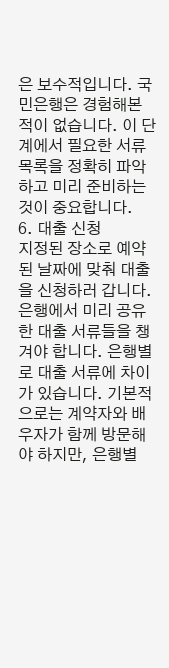은 보수적입니다. 국민은행은 경험해본 적이 없습니다. 이 단계에서 필요한 서류 목록을 정확히 파악하고 미리 준비하는 것이 중요합니다.
6. 대출 신청
지정된 장소로 예약된 날짜에 맞춰 대출을 신청하러 갑니다. 은행에서 미리 공유한 대출 서류들을 챙겨야 합니다. 은행별로 대출 서류에 차이가 있습니다. 기본적으로는 계약자와 배우자가 함께 방문해야 하지만, 은행별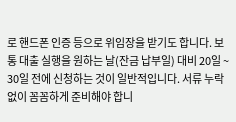로 핸드폰 인증 등으로 위임장을 받기도 합니다. 보통 대출 실행을 원하는 날(잔금 납부일) 대비 20일 ~ 30일 전에 신청하는 것이 일반적입니다. 서류 누락 없이 꼼꼼하게 준비해야 합니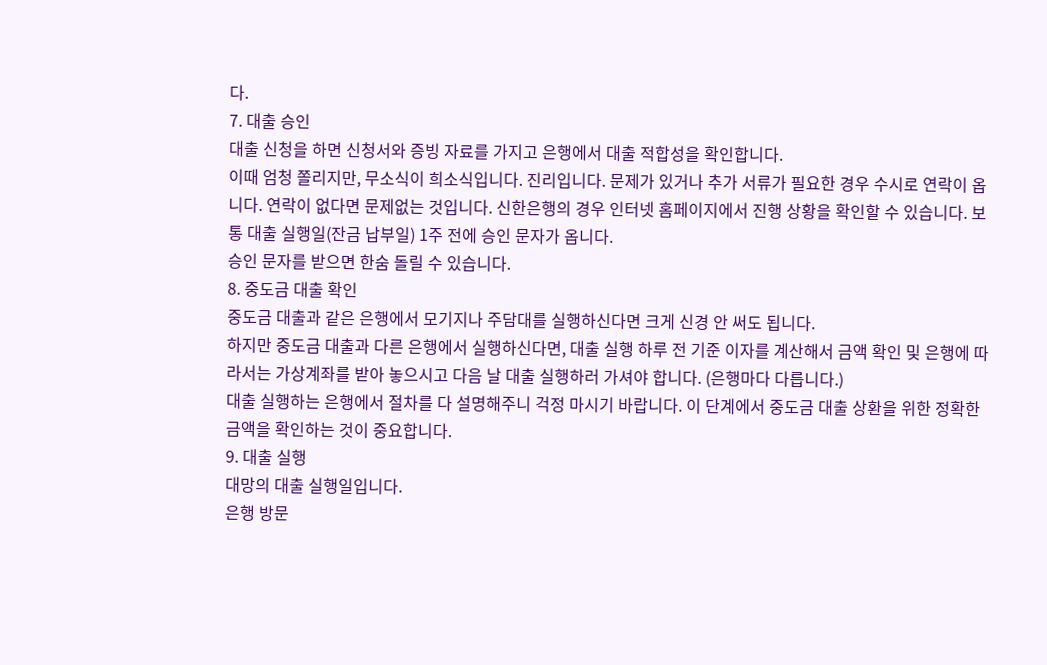다.
7. 대출 승인
대출 신청을 하면 신청서와 증빙 자료를 가지고 은행에서 대출 적합성을 확인합니다.
이때 엄청 쫄리지만, 무소식이 희소식입니다. 진리입니다. 문제가 있거나 추가 서류가 필요한 경우 수시로 연락이 옵니다. 연락이 없다면 문제없는 것입니다. 신한은행의 경우 인터넷 홈페이지에서 진행 상황을 확인할 수 있습니다. 보통 대출 실행일(잔금 납부일) 1주 전에 승인 문자가 옵니다.
승인 문자를 받으면 한숨 돌릴 수 있습니다.
8. 중도금 대출 확인
중도금 대출과 같은 은행에서 모기지나 주담대를 실행하신다면 크게 신경 안 써도 됩니다.
하지만 중도금 대출과 다른 은행에서 실행하신다면, 대출 실행 하루 전 기준 이자를 계산해서 금액 확인 및 은행에 따라서는 가상계좌를 받아 놓으시고 다음 날 대출 실행하러 가셔야 합니다. (은행마다 다릅니다.)
대출 실행하는 은행에서 절차를 다 설명해주니 걱정 마시기 바랍니다. 이 단계에서 중도금 대출 상환을 위한 정확한 금액을 확인하는 것이 중요합니다.
9. 대출 실행
대망의 대출 실행일입니다.
은행 방문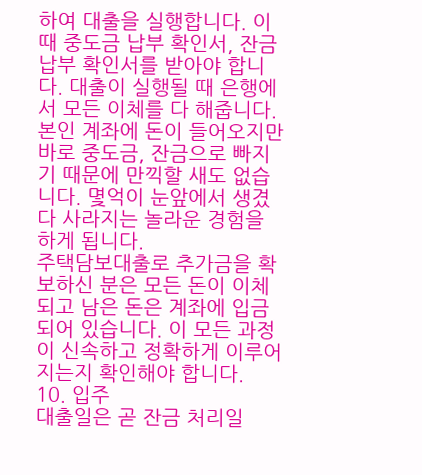하여 대출을 실행합니다. 이때 중도금 납부 확인서, 잔금 납부 확인서를 받아야 합니다. 대출이 실행될 때 은행에서 모든 이체를 다 해줍니다.
본인 계좌에 돈이 들어오지만 바로 중도금, 잔금으로 빠지기 때문에 만끽할 새도 없습니다. 몇억이 눈앞에서 생겼다 사라지는 놀라운 경험을 하게 됩니다.
주택담보대출로 추가금을 확보하신 분은 모든 돈이 이체되고 남은 돈은 계좌에 입금되어 있습니다. 이 모든 과정이 신속하고 정확하게 이루어지는지 확인해야 합니다.
10. 입주
대출일은 곧 잔금 처리일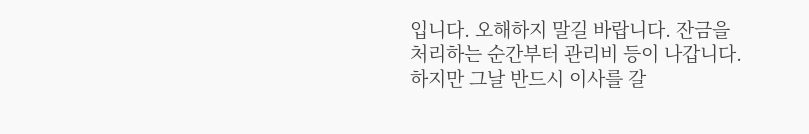입니다. 오해하지 말길 바랍니다. 잔금을 처리하는 순간부터 관리비 등이 나갑니다.
하지만 그날 반드시 이사를 갈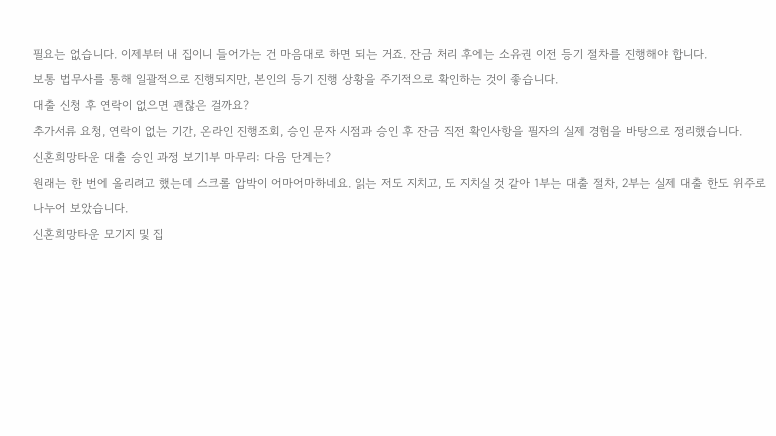필요는 없습니다. 이제부터 내 집이니 들어가는 건 마음대로 하면 되는 거죠. 잔금 처리 후에는 소유권 이전 등기 절차를 진행해야 합니다.
보통 법무사를 통해 일괄적으로 진행되지만, 본인의 등기 진행 상황을 주기적으로 확인하는 것이 좋습니다.
대출 신청 후 연락이 없으면 괜찮은 걸까요?
추가서류 요청, 연락이 없는 기간, 온라인 진행조회, 승인 문자 시점과 승인 후 잔금 직전 확인사항을 필자의 실제 경험을 바탕으로 정리했습니다.
신혼희망타운 대출 승인 과정 보기1부 마무리: 다음 단계는?
원래는 한 번에 올리려고 했는데 스크롤 압박이 어마어마하네요. 읽는 저도 지치고, 도 지치실 것 같아 1부는 대출 절차, 2부는 실제 대출 한도 위주로 나누어 보았습니다.
신혼희망타운 모기지 및 집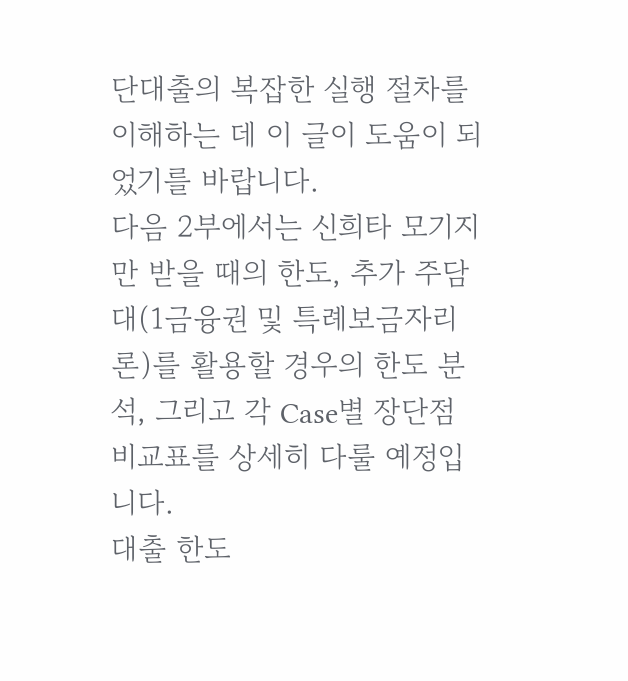단대출의 복잡한 실행 절차를 이해하는 데 이 글이 도움이 되었기를 바랍니다.
다음 2부에서는 신희타 모기지만 받을 때의 한도, 추가 주담대(1금융권 및 특례보금자리론)를 활용할 경우의 한도 분석, 그리고 각 Case별 장단점 비교표를 상세히 다룰 예정입니다.
대출 한도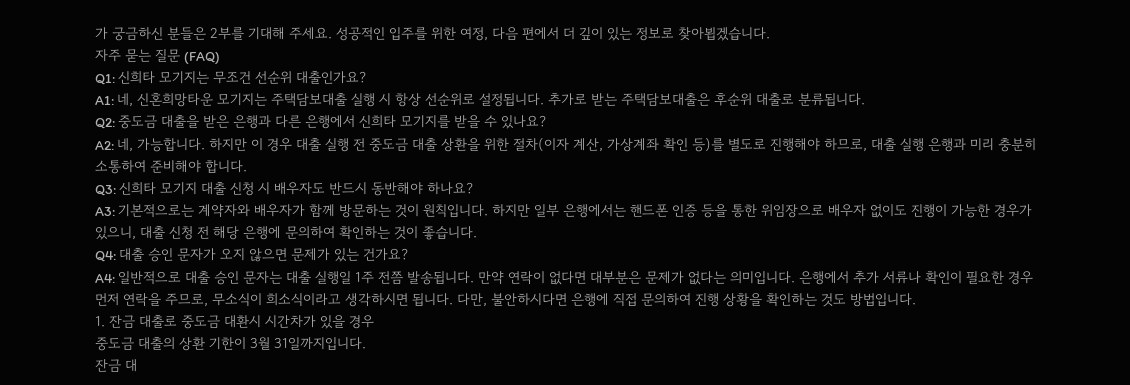가 궁금하신 분들은 2부를 기대해 주세요. 성공적인 입주를 위한 여정, 다음 편에서 더 깊이 있는 정보로 찾아뵙겠습니다.
자주 묻는 질문 (FAQ)
Q1: 신희타 모기지는 무조건 선순위 대출인가요?
A1: 네, 신혼희망타운 모기지는 주택담보대출 실행 시 항상 선순위로 설정됩니다. 추가로 받는 주택담보대출은 후순위 대출로 분류됩니다.
Q2: 중도금 대출을 받은 은행과 다른 은행에서 신희타 모기지를 받을 수 있나요?
A2: 네, 가능합니다. 하지만 이 경우 대출 실행 전 중도금 대출 상환을 위한 절차(이자 계산, 가상계좌 확인 등)를 별도로 진행해야 하므로, 대출 실행 은행과 미리 충분히 소통하여 준비해야 합니다.
Q3: 신희타 모기지 대출 신청 시 배우자도 반드시 동반해야 하나요?
A3: 기본적으로는 계약자와 배우자가 함께 방문하는 것이 원칙입니다. 하지만 일부 은행에서는 핸드폰 인증 등을 통한 위임장으로 배우자 없이도 진행이 가능한 경우가 있으니, 대출 신청 전 해당 은행에 문의하여 확인하는 것이 좋습니다.
Q4: 대출 승인 문자가 오지 않으면 문제가 있는 건가요?
A4: 일반적으로 대출 승인 문자는 대출 실행일 1주 전쯤 발송됩니다. 만약 연락이 없다면 대부분은 문제가 없다는 의미입니다. 은행에서 추가 서류나 확인이 필요한 경우 먼저 연락을 주므로, 무소식이 희소식이라고 생각하시면 됩니다. 다만, 불안하시다면 은행에 직접 문의하여 진행 상황을 확인하는 것도 방법입니다.
1. 잔금 대출로 중도금 대환시 시간차가 있을 경우
중도금 대출의 상환 기한이 3월 31일까지입니다.
잔금 대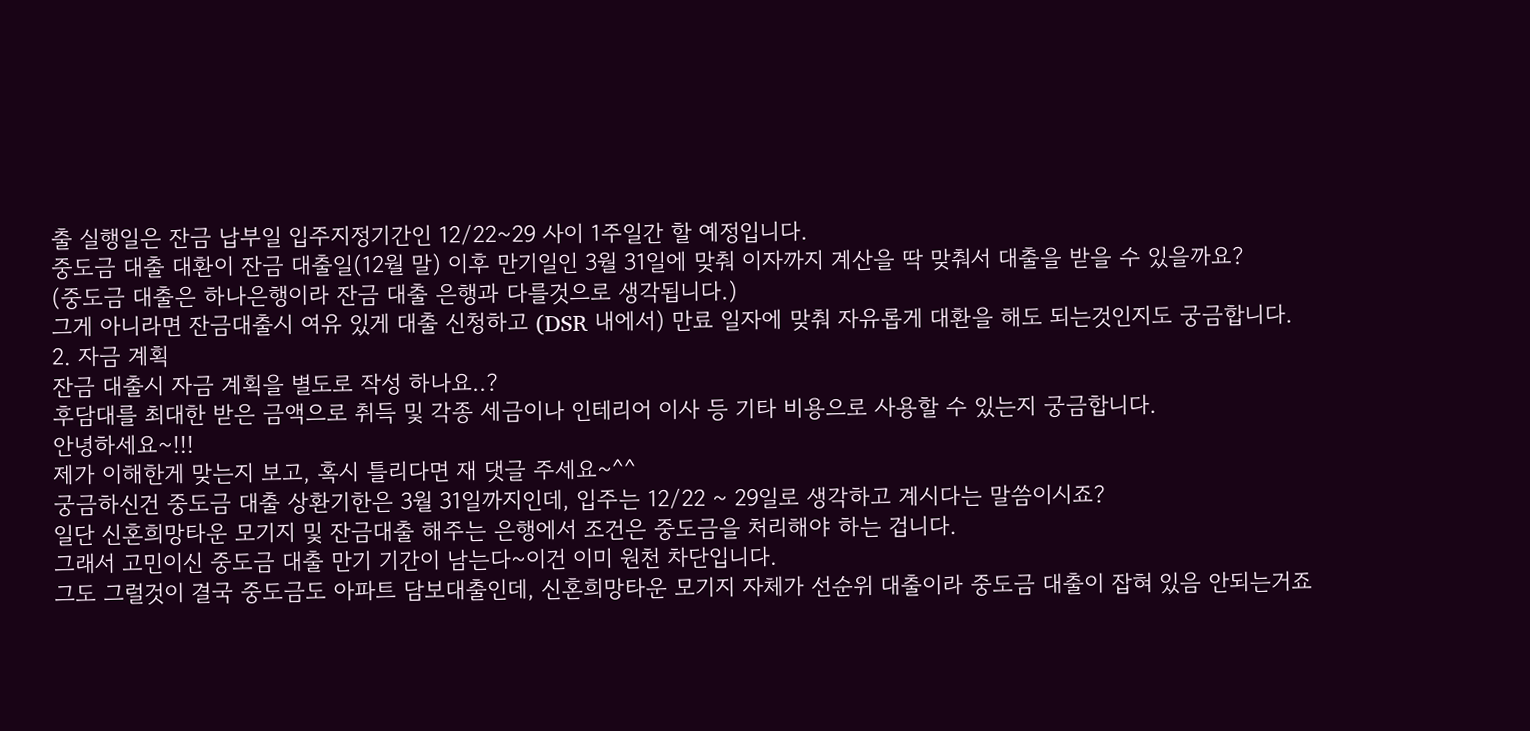출 실행일은 잔금 납부일 입주지정기간인 12/22~29 사이 1주일간 할 예정입니다.
중도금 대출 대환이 잔금 대출일(12월 말) 이후 만기일인 3월 31일에 맞춰 이자까지 계산을 딱 맞춰서 대출을 받을 수 있을까요?
(중도금 대출은 하나은행이라 잔금 대출 은행과 다를것으로 생각됩니다.)
그게 아니라면 잔금대출시 여유 있게 대출 신청하고 (DSR 내에서) 만료 일자에 맞춰 자유롭게 대환을 해도 되는것인지도 궁금합니다.
2. 자금 계획
잔금 대출시 자금 계획을 별도로 작성 하나요..?
후담대를 최대한 받은 금액으로 취득 및 각종 세금이나 인테리어 이사 등 기타 비용으로 사용할 수 있는지 궁금합니다.
안녕하세요~!!!
제가 이해한게 맞는지 보고, 혹시 틀리다면 재 댓글 주세요~^^
궁금하신건 중도금 대출 상환기한은 3월 31일까지인데, 입주는 12/22 ~ 29일로 생각하고 계시다는 말씀이시죠?
일단 신혼희망타운 모기지 및 잔금대출 해주는 은행에서 조건은 중도금을 처리해야 하는 겁니다.
그래서 고민이신 중도금 대출 만기 기간이 남는다~이건 이미 원천 차단입니다.
그도 그럴것이 결국 중도금도 아파트 담보대출인데, 신혼희망타운 모기지 자체가 선순위 대출이라 중도금 대출이 잡혀 있음 안되는거죠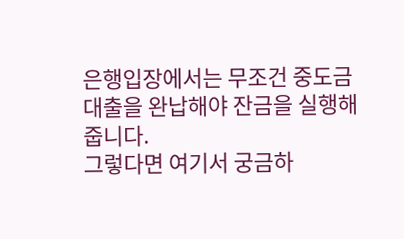은행입장에서는 무조건 중도금 대출을 완납해야 잔금을 실행해줍니다.
그렇다면 여기서 궁금하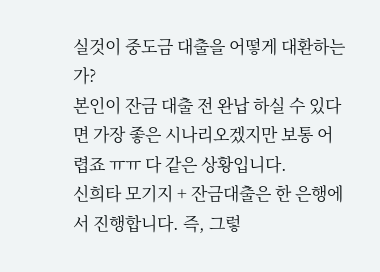실것이 중도금 대출을 어떻게 대환하는가?
본인이 잔금 대출 전 완납 하실 수 있다면 가장 좋은 시나리오겠지만 보통 어렵죠 ㅠㅠ 다 같은 상황입니다.
신희타 모기지 + 잔금대출은 한 은행에서 진행합니다. 즉, 그렇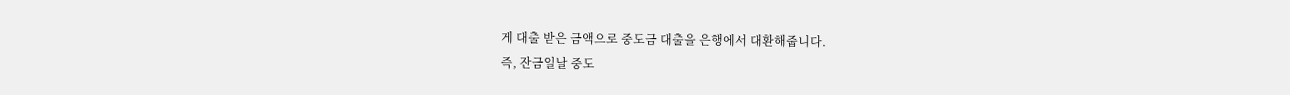게 대출 받은 금액으로 중도금 대출을 은행에서 대환해줍니다.
즉, 잔금일날 중도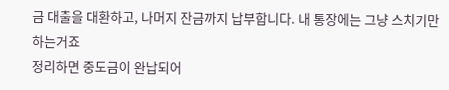금 대출을 대환하고, 나머지 잔금까지 납부합니다. 내 통장에는 그냥 스치기만 하는거죠
정리하면 중도금이 완납되어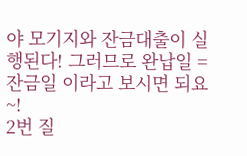야 모기지와 잔금대출이 실행된다! 그러므로 완납일 = 잔금일 이라고 보시면 되요~!
2번 질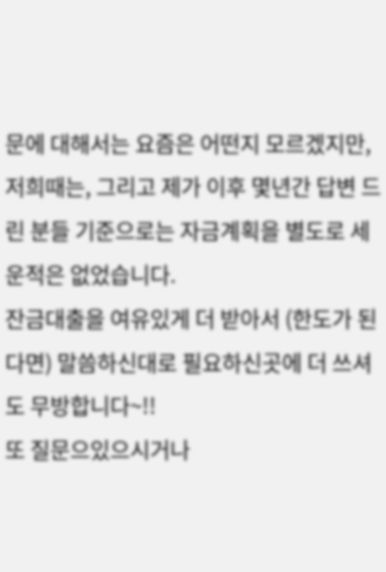문에 대해서는 요즘은 어떤지 모르겠지만, 저희때는, 그리고 제가 이후 몇년간 답변 드린 분들 기준으로는 자금계획을 별도로 세운적은 없었습니다.
잔금대출을 여유있게 더 받아서 (한도가 된다면) 말씀하신대로 필요하신곳에 더 쓰셔도 무방합니다~!!
또 질문으있으시거나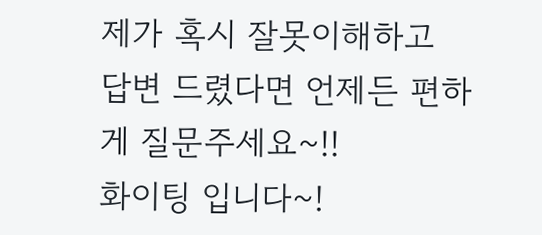제가 혹시 잘못이해하고 답변 드렸다면 언제든 편하게 질문주세요~!!
화이팅 입니다~!